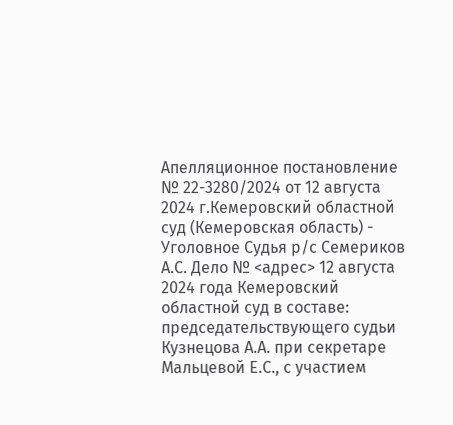Апелляционное постановление № 22-3280/2024 от 12 августа 2024 г.Кемеровский областной суд (Кемеровская область) - Уголовное Судья р/с Семериков А.С. Дело № <адрес> 12 августа 2024 года Кемеровский областной суд в составе: председательствующего судьи Кузнецова А.А. при секретаре Мальцевой Е.С., с участием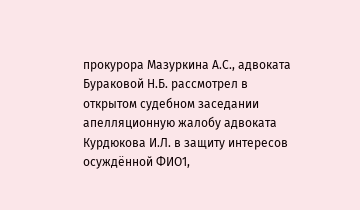прокурора Мазуркина А.С., адвоката Бураковой Н.Б. рассмотрел в открытом судебном заседании апелляционную жалобу адвоката Курдюкова И.Л. в защиту интересов осуждённой ФИО1,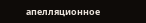апелляционное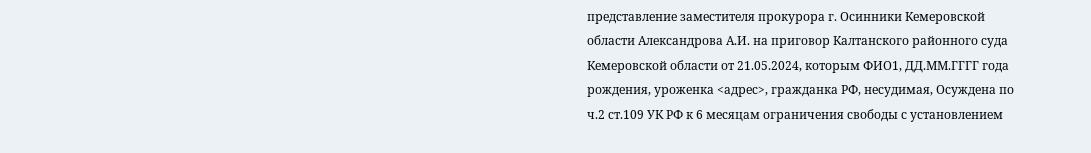представление заместителя прокурора г. Осинники Кемеровской области Александрова А.И. на приговор Калтанского районного суда Кемеровской области от 21.05.2024, которым ФИО1, ДД.ММ.ГГГГ года рождения, уроженка <адрес>, гражданка РФ, несудимая, Осуждена по ч.2 ст.109 УК РФ к 6 месяцам ограничения свободы с установлением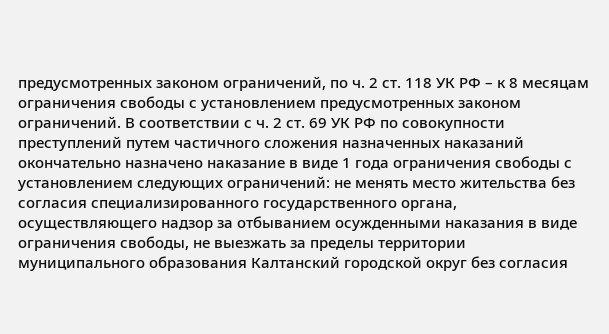предусмотренных законом ограничений, по ч. 2 ст. 118 УК РФ – к 8 месяцам ограничения свободы с установлением предусмотренных законом ограничений. В соответствии с ч. 2 ст. 69 УК РФ по совокупности преступлений путем частичного сложения назначенных наказаний окончательно назначено наказание в виде 1 года ограничения свободы с установлением следующих ограничений: не менять место жительства без согласия специализированного государственного органа, осуществляющего надзор за отбыванием осужденными наказания в виде ограничения свободы, не выезжать за пределы территории муниципального образования Калтанский городской округ без согласия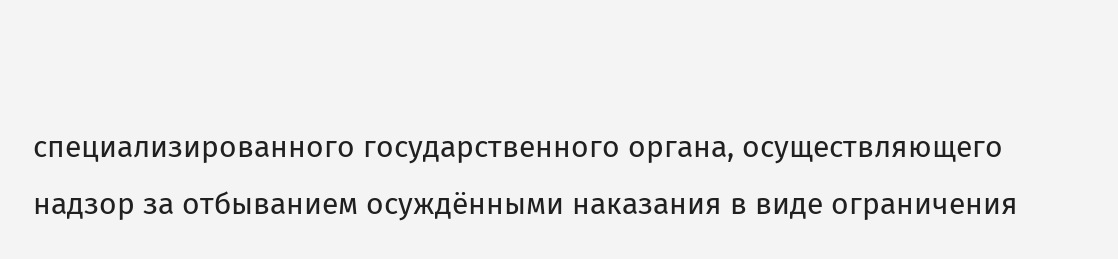специализированного государственного органа, осуществляющего надзор за отбыванием осуждёнными наказания в виде ограничения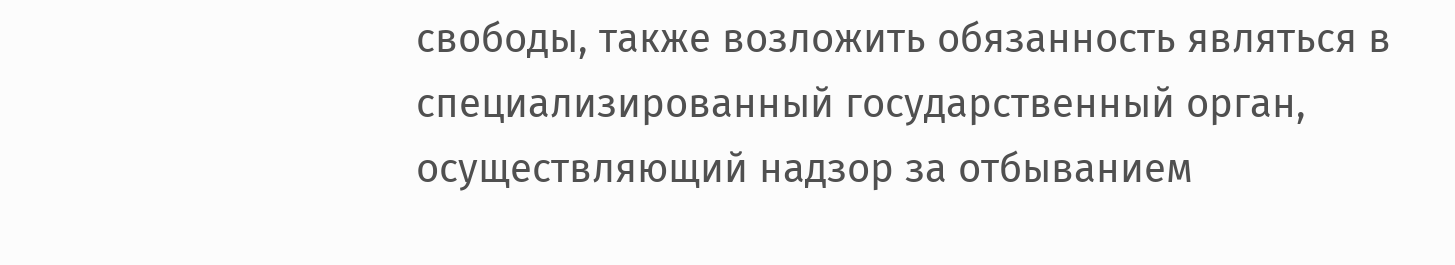свободы, также возложить обязанность являться в специализированный государственный орган, осуществляющий надзор за отбыванием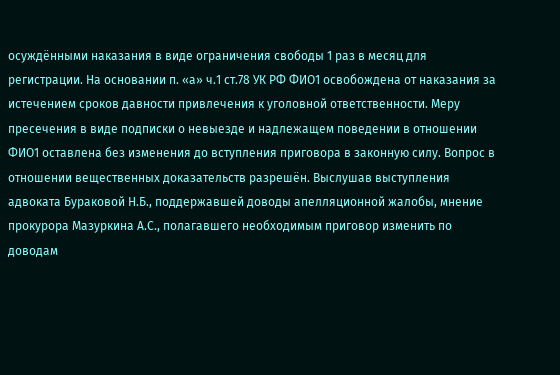осуждёнными наказания в виде ограничения свободы 1 раз в месяц для регистрации. На основании п. «а» ч.1 ст.78 УК РФ ФИО1 освобождена от наказания за истечением сроков давности привлечения к уголовной ответственности. Меру пресечения в виде подписки о невыезде и надлежащем поведении в отношении ФИО1 оставлена без изменения до вступления приговора в законную силу. Вопрос в отношении вещественных доказательств разрешён. Выслушав выступления адвоката Бураковой Н.Б., поддержавшей доводы апелляционной жалобы, мнение прокурора Мазуркина А.С., полагавшего необходимым приговор изменить по доводам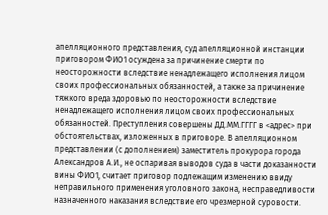апелляционного представления, суд апелляционной инстанции приговором ФИО1 осуждена за причинение смерти по неосторожности вследствие ненадлежащего исполнения лицом своих профессиональных обязанностей, а также за причинение тяжкого вреда здоровью по неосторожности вследствие ненадлежащего исполнения лицом своих профессиональных обязанностей. Преступления совершены ДД.ММ.ГГГГ в <адрес> при обстоятельствах, изложенных в приговоре. В апелляционном представлении (с дополнением) заместитель прокурора города Александров А.И., не оспаривая выводов суда в части доказанности вины ФИО1, считает приговор подлежащим изменению ввиду неправильного применения уголовного закона, несправедливости назначенного наказания вследствие его чрезмерной суровости.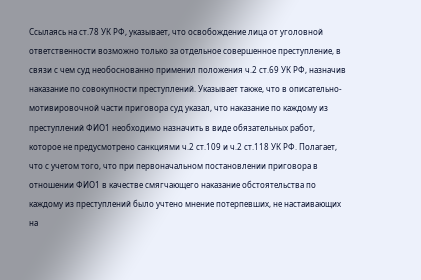Ссылаясь на ст.78 УК РФ, указывает, что освобождение лица от уголовной ответственности возможно только за отдельное совершенное преступление, в связи с чем суд необоснованно применил положения ч.2 ст.69 УК РФ, назначив наказание по совокупности преступлений. Указывает также, что в описательно-мотивировочной части приговора суд указал, что наказание по каждому из преступлений ФИО1 необходимо назначить в виде обязательных работ, которое не предусмотрено санкциями ч.2 ст.109 и ч.2 ст.118 УК РФ. Полагает, что с учетом того, что при первоначальном постановлении приговора в отношении ФИО1 в качестве смягчающего наказание обстоятельства по каждому из преступлений было учтено мнение потерпевших, не настаивающих на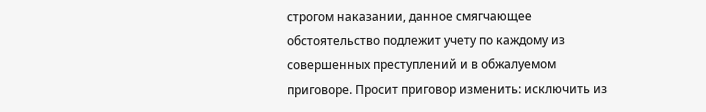строгом наказании, данное смягчающее обстоятельство подлежит учету по каждому из совершенных преступлений и в обжалуемом приговоре. Просит приговор изменить: исключить из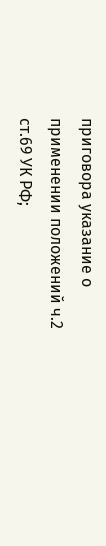приговора указание о применении положений ч.2 ст.69 УК РФ;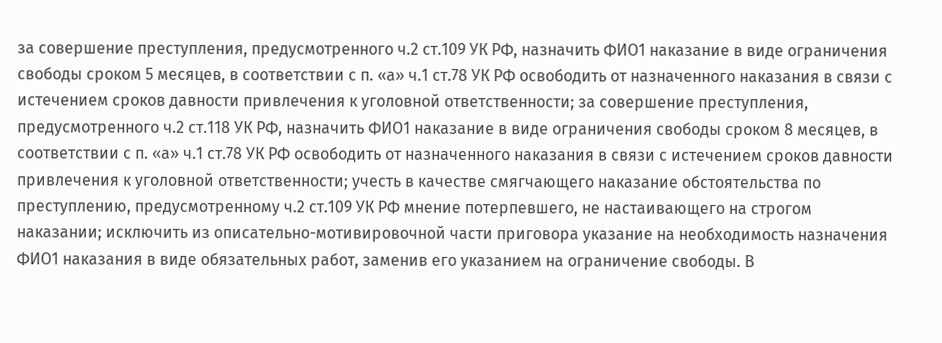за совершение преступления, предусмотренного ч.2 ст.109 УК РФ, назначить ФИО1 наказание в виде ограничения свободы сроком 5 месяцев, в соответствии с п. «а» ч.1 ст.78 УК РФ освободить от назначенного наказания в связи с истечением сроков давности привлечения к уголовной ответственности; за совершение преступления, предусмотренного ч.2 ст.118 УК РФ, назначить ФИО1 наказание в виде ограничения свободы сроком 8 месяцев, в соответствии с п. «а» ч.1 ст.78 УК РФ освободить от назначенного наказания в связи с истечением сроков давности привлечения к уголовной ответственности; учесть в качестве смягчающего наказание обстоятельства по преступлению, предусмотренному ч.2 ст.109 УК РФ мнение потерпевшего, не настаивающего на строгом наказании; исключить из описательно-мотивировочной части приговора указание на необходимость назначения ФИО1 наказания в виде обязательных работ, заменив его указанием на ограничение свободы. В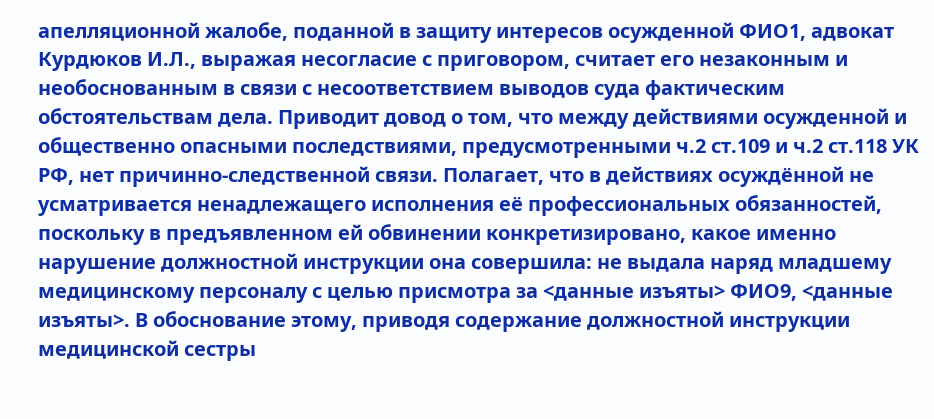апелляционной жалобе, поданной в защиту интересов осужденной ФИО1, адвокат Курдюков И.Л., выражая несогласие с приговором, считает его незаконным и необоснованным в связи с несоответствием выводов суда фактическим обстоятельствам дела. Приводит довод о том, что между действиями осужденной и общественно опасными последствиями, предусмотренными ч.2 ст.109 и ч.2 ст.118 УК РФ, нет причинно-следственной связи. Полагает, что в действиях осуждённой не усматривается ненадлежащего исполнения её профессиональных обязанностей, поскольку в предъявленном ей обвинении конкретизировано, какое именно нарушение должностной инструкции она совершила: не выдала наряд младшему медицинскому персоналу с целью присмотра за <данные изъяты> ФИО9, <данные изъяты>. В обоснование этому, приводя содержание должностной инструкции медицинской сестры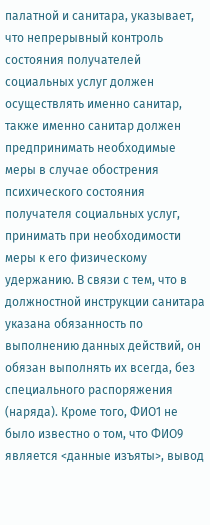палатной и санитара, указывает, что непрерывный контроль состояния получателей социальных услуг должен осуществлять именно санитар, также именно санитар должен предпринимать необходимые меры в случае обострения психического состояния получателя социальных услуг, принимать при необходимости меры к его физическому удержанию. В связи с тем, что в должностной инструкции санитара указана обязанность по выполнению данных действий, он обязан выполнять их всегда, без специального распоряжения (наряда). Кроме того, ФИО1 не было известно о том, что ФИО9 является <данные изъяты>, вывод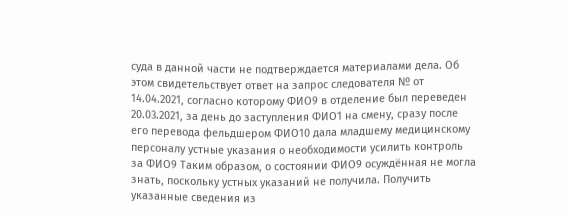суда в данной части не подтверждается материалами дела. Об этом свидетельствует ответ на запрос следователя № от 14.04.2021, согласно которому ФИО9 в отделение был переведен 20.03.2021, за день до заступления ФИО1 на смену, сразу после его перевода фельдшером ФИО10 дала младшему медицинскому персоналу устные указания о необходимости усилить контроль за ФИО9 Таким образом, о состоянии ФИО9 осуждённая не могла знать, поскольку устных указаний не получила. Получить указанные сведения из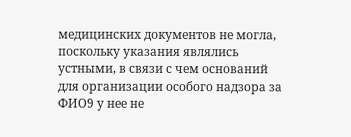медицинских документов не могла, поскольку указания являлись устными, в связи с чем оснований для организации особого надзора за ФИО9 у нее не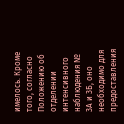имелось. Кроме того, согласно Положению об отделении интенсивного наблюдения № 3А и 3Б, оно необходимо для предоставления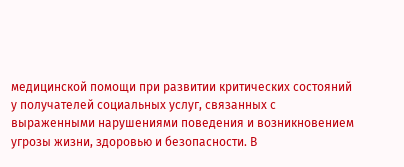медицинской помощи при развитии критических состояний у получателей социальных услуг, связанных с выраженными нарушениями поведения и возникновением угрозы жизни, здоровью и безопасности. В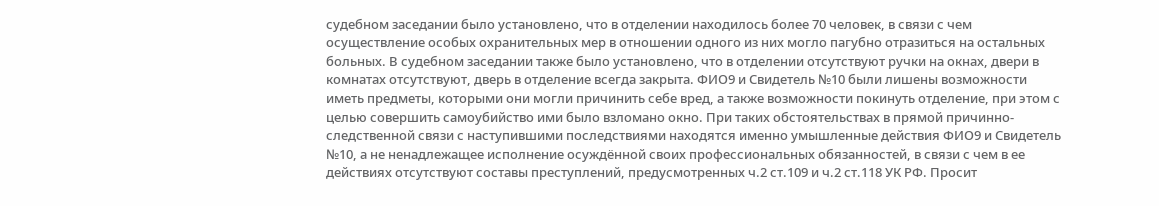судебном заседании было установлено, что в отделении находилось более 70 человек, в связи с чем осуществление особых охранительных мер в отношении одного из них могло пагубно отразиться на остальных больных. В судебном заседании также было установлено, что в отделении отсутствуют ручки на окнах, двери в комнатах отсутствуют, дверь в отделение всегда закрыта. ФИО9 и Свидетель №10 были лишены возможности иметь предметы, которыми они могли причинить себе вред, а также возможности покинуть отделение, при этом с целью совершить самоубийство ими было взломано окно. При таких обстоятельствах в прямой причинно-следственной связи с наступившими последствиями находятся именно умышленные действия ФИО9 и Свидетель №10, а не ненадлежащее исполнение осуждённой своих профессиональных обязанностей, в связи с чем в ее действиях отсутствуют составы преступлений, предусмотренных ч.2 ст.109 и ч.2 ст.118 УК РФ. Просит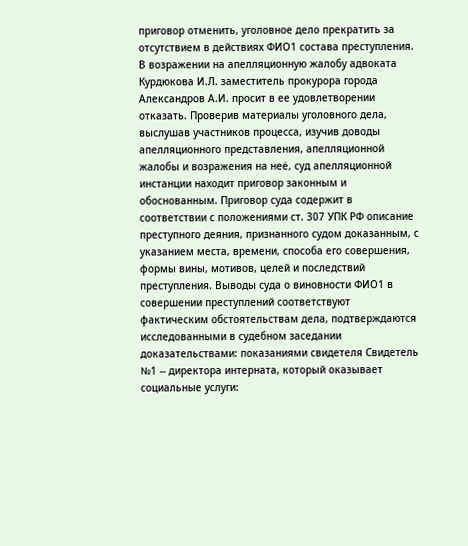приговор отменить, уголовное дело прекратить за отсутствием в действиях ФИО1 состава преступления. В возражении на апелляционную жалобу адвоката Курдюкова И.Л. заместитель прокурора города Александров А.И. просит в ее удовлетворении отказать. Проверив материалы уголовного дела, выслушав участников процесса, изучив доводы апелляционного представления, апелляционной жалобы и возражения на неё, суд апелляционной инстанции находит приговор законным и обоснованным. Приговор суда содержит в соответствии с положениями ст. 307 УПК РФ описание преступного деяния, признанного судом доказанным, с указанием места, времени, способа его совершения, формы вины, мотивов, целей и последствий преступления. Выводы суда о виновности ФИО1 в совершении преступлений соответствуют фактическим обстоятельствам дела, подтверждаются исследованными в судебном заседании доказательствами: показаниями свидетеля Свидетель №1 -- директора интерната, который оказывает социальные услуги: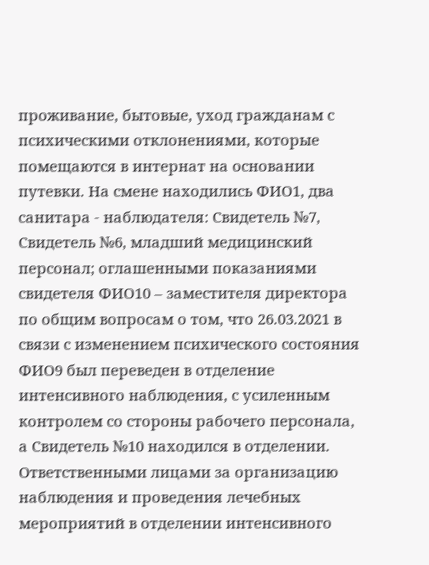проживание, бытовые, уход гражданам с психическими отклонениями, которые помещаются в интернат на основании путевки. На смене находились ФИО1, два санитара - наблюдателя: Свидетель №7, Свидетель №6, младший медицинский персонал; оглашенными показаниями свидетеля ФИО10 – заместителя директора по общим вопросам о том, что 26.03.2021 в связи с изменением психического состояния ФИО9 был переведен в отделение интенсивного наблюдения, с усиленным контролем со стороны рабочего персонала, а Свидетель №10 находился в отделении. Ответственными лицами за организацию наблюдения и проведения лечебных мероприятий в отделении интенсивного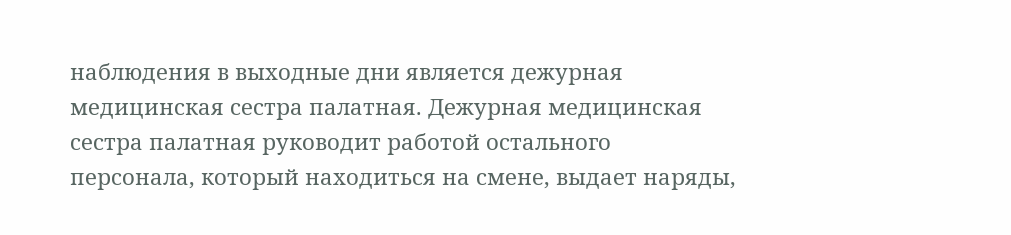наблюдения в выходные дни является дежурная медицинская сестра палатная. Дежурная медицинская сестра палатная руководит работой остального персонала, который находиться на смене, выдает наряды,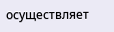осуществляет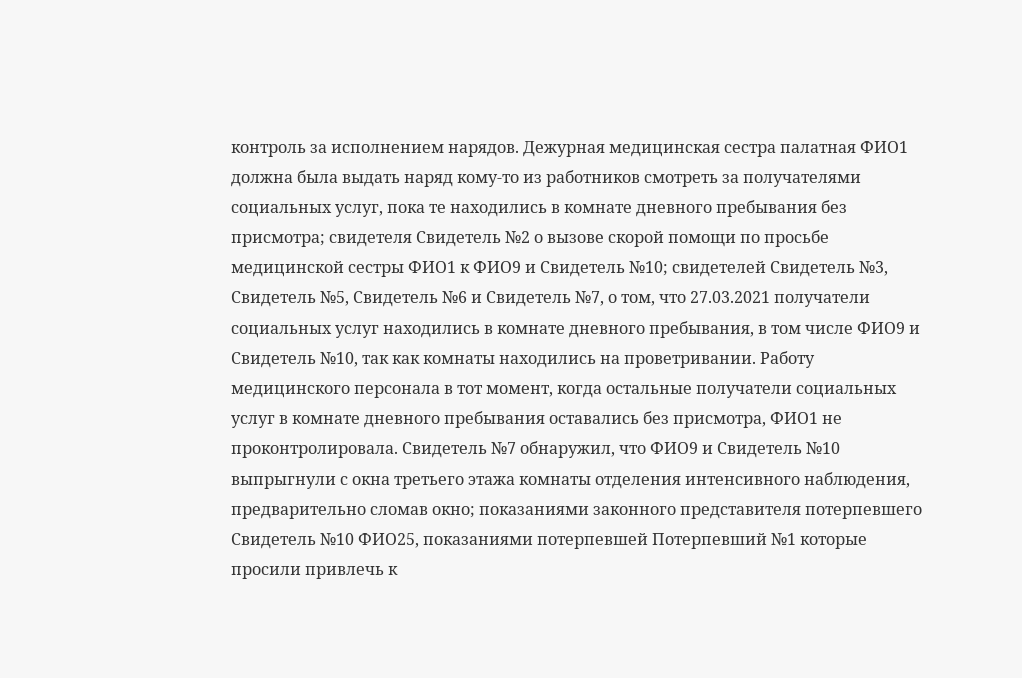контроль за исполнением нарядов. Дежурная медицинская сестра палатная ФИО1 должна была выдать наряд кому-то из работников смотреть за получателями социальных услуг, пока те находились в комнате дневного пребывания без присмотра; свидетеля Свидетель №2 о вызове скорой помощи по просьбе медицинской сестры ФИО1 к ФИО9 и Свидетель №10; свидетелей Свидетель №3, Свидетель №5, Свидетель №6 и Свидетель №7, о том, что 27.03.2021 получатели социальных услуг находились в комнате дневного пребывания, в том числе ФИО9 и Свидетель №10, так как комнаты находились на проветривании. Работу медицинского персонала в тот момент, когда остальные получатели социальных услуг в комнате дневного пребывания оставались без присмотра, ФИО1 не проконтролировала. Свидетель №7 обнаружил, что ФИО9 и Свидетель №10 выпрыгнули с окна третьего этажа комнаты отделения интенсивного наблюдения, предварительно сломав окно; показаниями законного представителя потерпевшего Свидетель №10 ФИО25, показаниями потерпевшей Потерпевший №1 которые просили привлечь к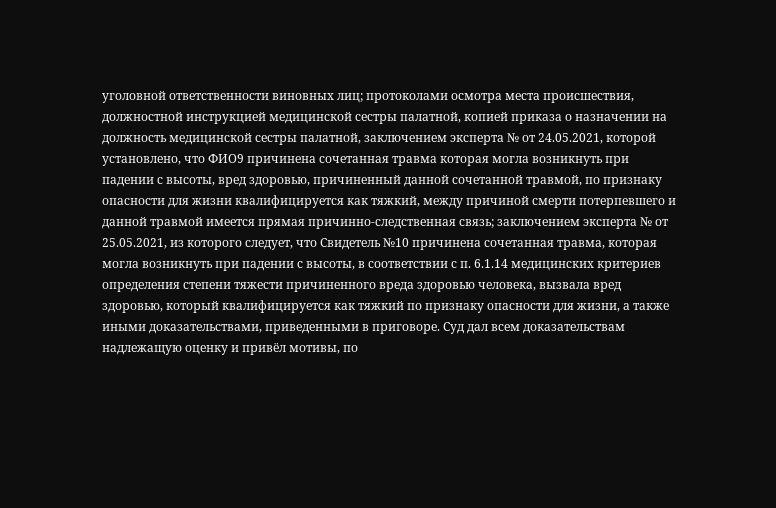уголовной ответственности виновных лиц; протоколами осмотра места происшествия, должностной инструкцией медицинской сестры палатной, копией приказа о назначении на должность медицинской сестры палатной, заключением эксперта № от 24.05.2021, которой установлено, что ФИО9 причинена сочетанная травма которая могла возникнуть при падении с высоты, вред здоровью, причиненный данной сочетанной травмой, по признаку опасности для жизни квалифицируется как тяжкий, между причиной смерти потерпевшего и данной травмой имеется прямая причинно-следственная связь; заключением эксперта № от 25.05.2021, из которого следует, что Свидетель №10 причинена сочетанная травма, которая могла возникнуть при падении с высоты, в соответствии с п. 6.1.14 медицинских критериев определения степени тяжести причиненного вреда здоровью человека, вызвала вред здоровью, который квалифицируется как тяжкий по признаку опасности для жизни, а также иными доказательствами, приведенными в приговоре. Суд дал всем доказательствам надлежащую оценку и привёл мотивы, по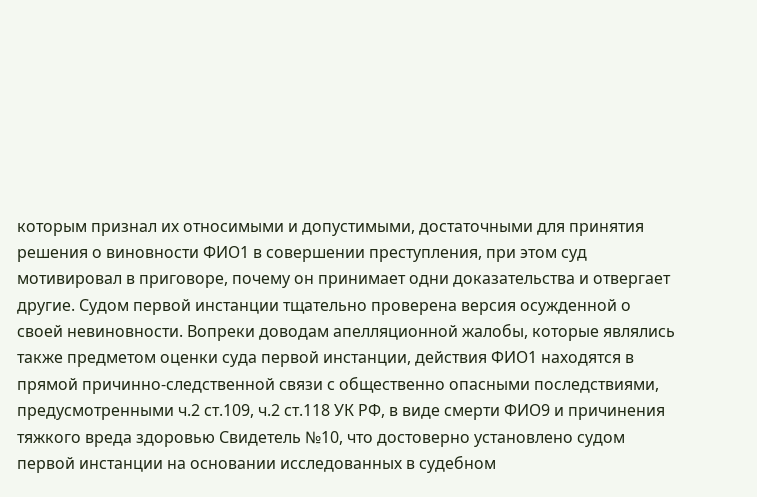которым признал их относимыми и допустимыми, достаточными для принятия решения о виновности ФИО1 в совершении преступления, при этом суд мотивировал в приговоре, почему он принимает одни доказательства и отвергает другие. Судом первой инстанции тщательно проверена версия осужденной о своей невиновности. Вопреки доводам апелляционной жалобы, которые являлись также предметом оценки суда первой инстанции, действия ФИО1 находятся в прямой причинно-следственной связи с общественно опасными последствиями, предусмотренными ч.2 ст.109, ч.2 ст.118 УК РФ, в виде смерти ФИО9 и причинения тяжкого вреда здоровью Свидетель №10, что достоверно установлено судом первой инстанции на основании исследованных в судебном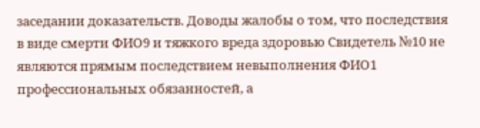заседании доказательств. Доводы жалобы о том, что последствия в виде смерти ФИО9 и тяжкого вреда здоровью Свидетель №10 не являются прямым последствием невыполнения ФИО1 профессиональных обязанностей, а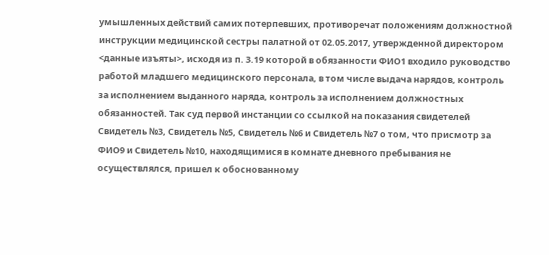умышленных действий самих потерпевших, противоречат положениям должностной инструкции медицинской сестры палатной от 02.05.2017, утвержденной директором <данные изъяты>, исходя из п. 3.19 которой в обязанности ФИО1 входило руководство работой младшего медицинского персонала, в том числе выдача нарядов, контроль за исполнением выданного наряда, контроль за исполнением должностных обязанностей. Так суд первой инстанции со ссылкой на показания свидетелей Свидетель №3, Свидетель №5, Свидетель №6 и Свидетель №7 о том, что присмотр за ФИО9 и Свидетель №10, находящимися в комнате дневного пребывания не осуществлялся, пришел к обоснованному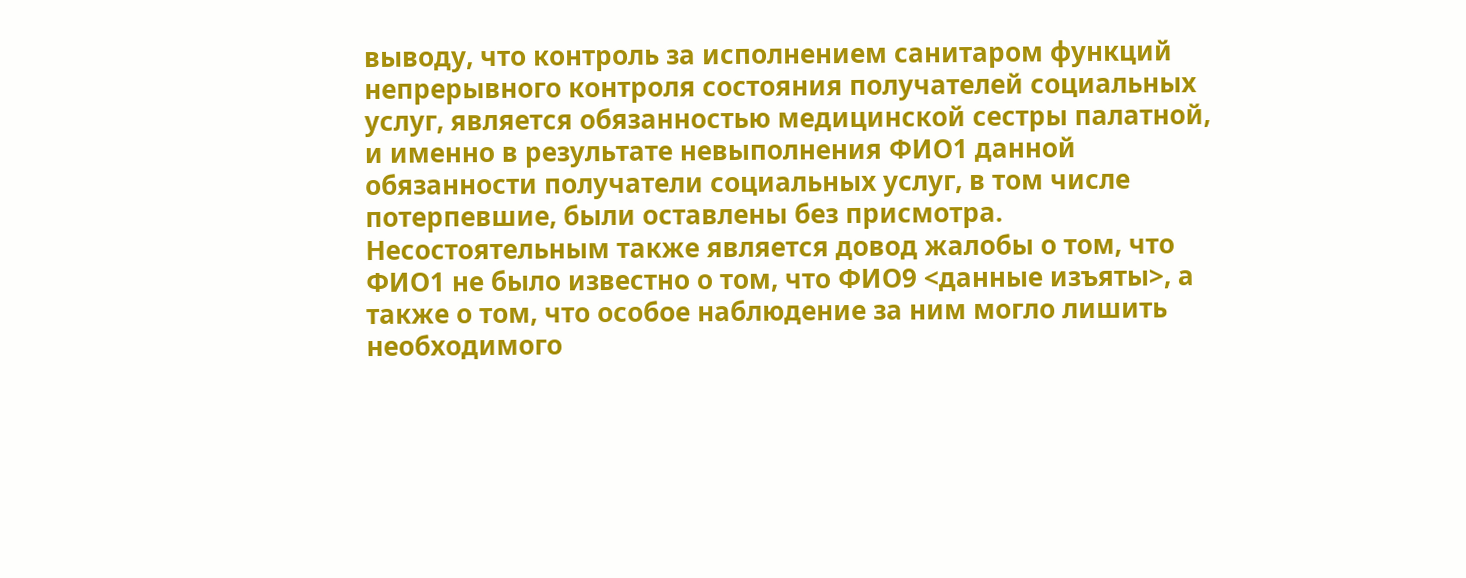выводу, что контроль за исполнением санитаром функций непрерывного контроля состояния получателей социальных услуг, является обязанностью медицинской сестры палатной, и именно в результате невыполнения ФИО1 данной обязанности получатели социальных услуг, в том числе потерпевшие, были оставлены без присмотра. Несостоятельным также является довод жалобы о том, что ФИО1 не было известно о том, что ФИО9 <данные изъяты>, а также о том, что особое наблюдение за ним могло лишить необходимого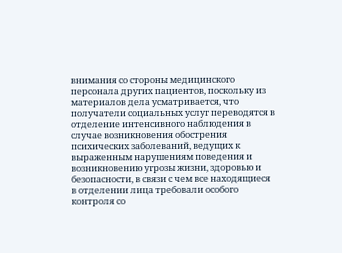внимания со стороны медицинского персонала других пациентов, поскольку из материалов дела усматривается, что получатели социальных услуг переводятся в отделение интенсивного наблюдения в случае возникновения обострения психических заболеваний, ведущих к выраженным нарушениям поведения и возникновению угрозы жизни, здоровью и безопасности, в связи с чем все находящиеся в отделении лица требовали особого контроля со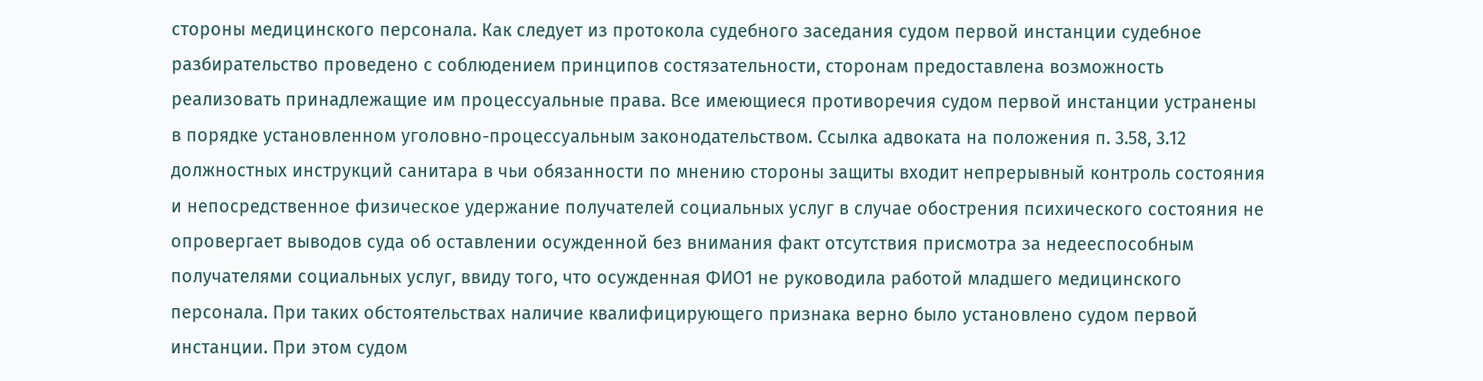стороны медицинского персонала. Как следует из протокола судебного заседания судом первой инстанции судебное разбирательство проведено с соблюдением принципов состязательности, сторонам предоставлена возможность реализовать принадлежащие им процессуальные права. Все имеющиеся противоречия судом первой инстанции устранены в порядке установленном уголовно-процессуальным законодательством. Ссылка адвоката на положения п. 3.58, 3.12 должностных инструкций санитара в чьи обязанности по мнению стороны защиты входит непрерывный контроль состояния и непосредственное физическое удержание получателей социальных услуг в случае обострения психического состояния не опровергает выводов суда об оставлении осужденной без внимания факт отсутствия присмотра за недееспособным получателями социальных услуг, ввиду того, что осужденная ФИО1 не руководила работой младшего медицинского персонала. При таких обстоятельствах наличие квалифицирующего признака верно было установлено судом первой инстанции. При этом судом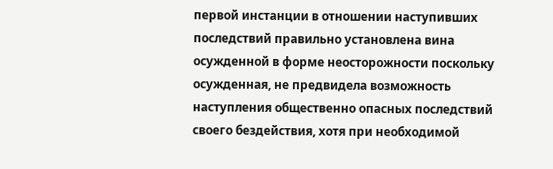первой инстанции в отношении наступивших последствий правильно установлена вина осужденной в форме неосторожности поскольку осужденная, не предвидела возможность наступления общественно опасных последствий своего бездействия, хотя при необходимой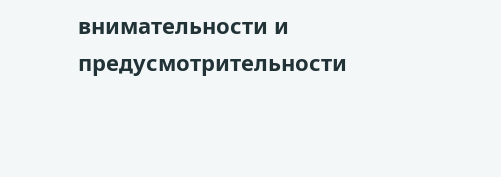внимательности и предусмотрительности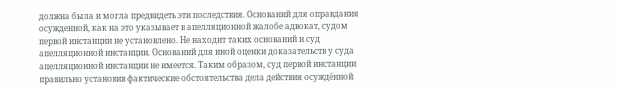должна была и могла предвидеть эти последствия. Оснований для оправдания осужденной, как на это указывает в апелляционной жалобе адвокат, судом первой инстанции не установлено. Не находит таких оснований и суд апелляционной инстанции. Оснований для иной оценки доказательств у суда апелляционной инстанции не имеется. Таким образом, суд первой инстанции правильно установив фактические обстоятельства дела действия осуждённой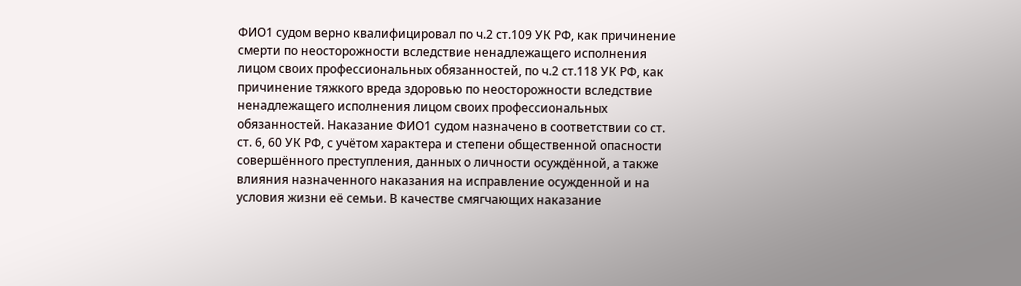ФИО1 судом верно квалифицировал по ч.2 ст.109 УК РФ, как причинение смерти по неосторожности вследствие ненадлежащего исполнения лицом своих профессиональных обязанностей, по ч.2 ст.118 УК РФ, как причинение тяжкого вреда здоровью по неосторожности вследствие ненадлежащего исполнения лицом своих профессиональных обязанностей. Наказание ФИО1 судом назначено в соответствии со ст. ст. 6, 60 УК РФ, с учётом характера и степени общественной опасности совершённого преступления, данных о личности осуждённой, а также влияния назначенного наказания на исправление осужденной и на условия жизни её семьи. В качестве смягчающих наказание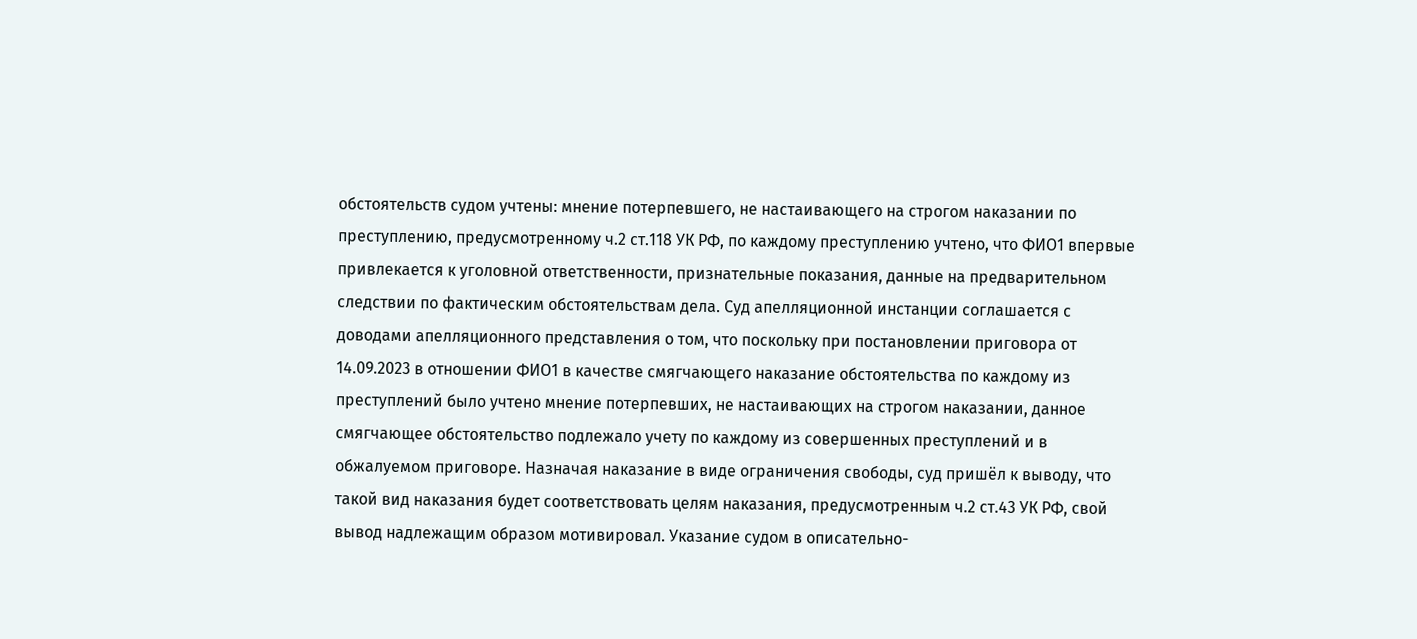обстоятельств судом учтены: мнение потерпевшего, не настаивающего на строгом наказании по преступлению, предусмотренному ч.2 ст.118 УК РФ, по каждому преступлению учтено, что ФИО1 впервые привлекается к уголовной ответственности, признательные показания, данные на предварительном следствии по фактическим обстоятельствам дела. Суд апелляционной инстанции соглашается с доводами апелляционного представления о том, что поскольку при постановлении приговора от 14.09.2023 в отношении ФИО1 в качестве смягчающего наказание обстоятельства по каждому из преступлений было учтено мнение потерпевших, не настаивающих на строгом наказании, данное смягчающее обстоятельство подлежало учету по каждому из совершенных преступлений и в обжалуемом приговоре. Назначая наказание в виде ограничения свободы, суд пришёл к выводу, что такой вид наказания будет соответствовать целям наказания, предусмотренным ч.2 ст.43 УК РФ, свой вывод надлежащим образом мотивировал. Указание судом в описательно-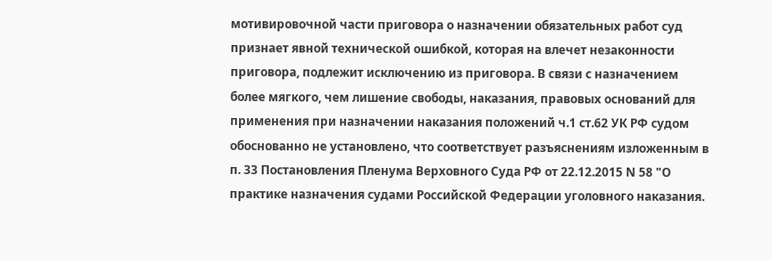мотивировочной части приговора о назначении обязательных работ суд признает явной технической ошибкой, которая на влечет незаконности приговора, подлежит исключению из приговора. В связи с назначением более мягкого, чем лишение свободы, наказания, правовых оснований для применения при назначении наказания положений ч.1 ст.62 УК РФ судом обоснованно не установлено, что соответствует разъяснениям изложенным в п. 33 Постановления Пленума Верховного Суда РФ от 22.12.2015 N 58 "О практике назначения судами Российской Федерации уголовного наказания.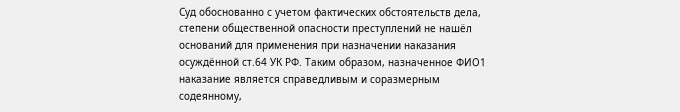Суд обоснованно с учетом фактических обстоятельств дела, степени общественной опасности преступлений не нашёл оснований для применения при назначении наказания осуждённой ст.64 УК РФ. Таким образом, назначенное ФИО1 наказание является справедливым и соразмерным содеянному,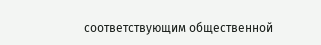соответствующим общественной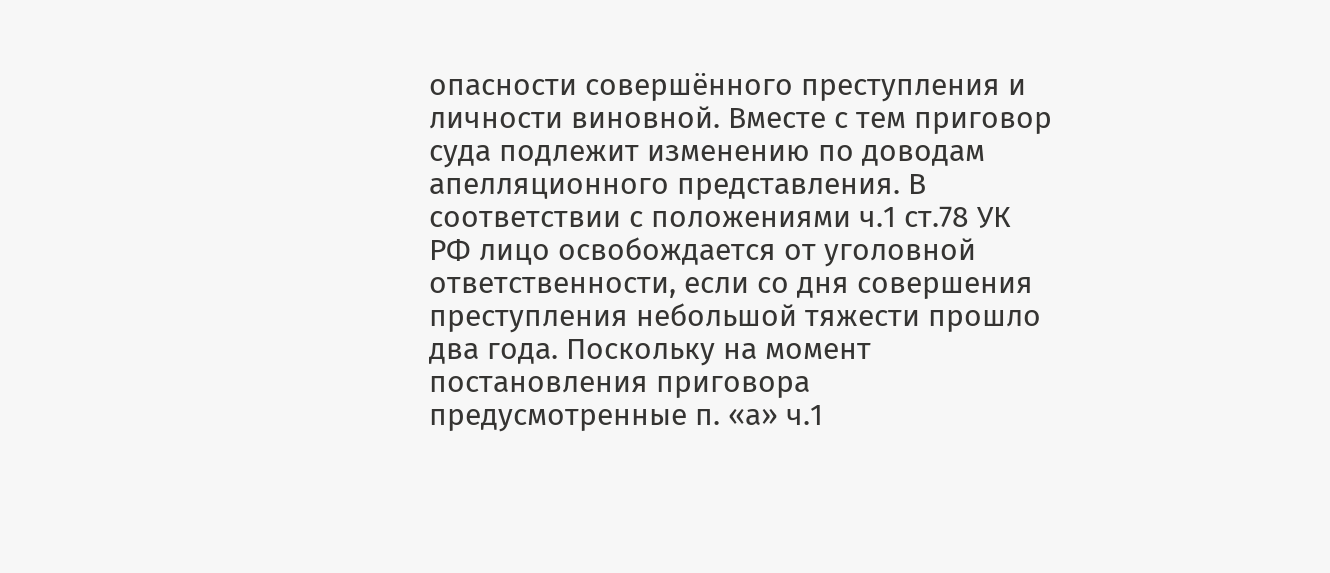опасности совершённого преступления и личности виновной. Вместе с тем приговор суда подлежит изменению по доводам апелляционного представления. В соответствии с положениями ч.1 ст.78 УК РФ лицо освобождается от уголовной ответственности, если со дня совершения преступления небольшой тяжести прошло два года. Поскольку на момент постановления приговора предусмотренные п. «а» ч.1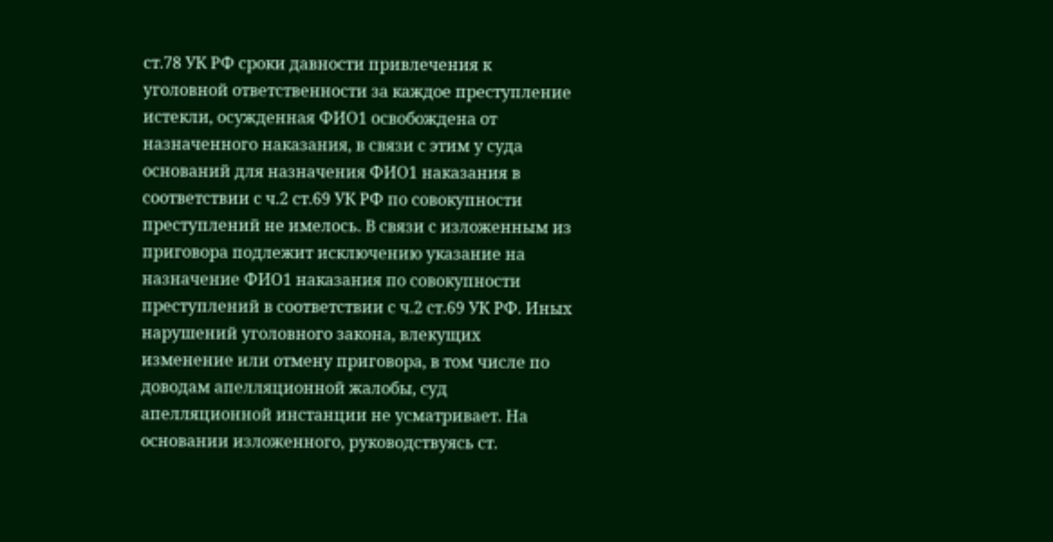ст.78 УК РФ сроки давности привлечения к уголовной ответственности за каждое преступление истекли, осужденная ФИО1 освобождена от назначенного наказания, в связи с этим у суда оснований для назначения ФИО1 наказания в соответствии с ч.2 ст.69 УК РФ по совокупности преступлений не имелось. В связи с изложенным из приговора подлежит исключению указание на назначение ФИО1 наказания по совокупности преступлений в соответствии с ч.2 ст.69 УК РФ. Иных нарушений уголовного закона, влекущих изменение или отмену приговора, в том числе по доводам апелляционной жалобы, суд апелляционной инстанции не усматривает. На основании изложенного, руководствуясь ст.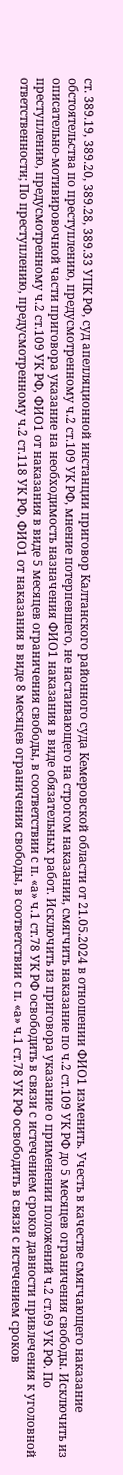ст. 389.19, 389.20, 389.28, 389.33 УПК РФ, суд апелляционной инстанции приговор Калтанского районного суда Кемеровской области от 21.05.2024 в отношении ФИО1 изменить. Учесть в качестве смягчающего наказание обстоятельства по преступлению, предусмотренному ч.2 ст.109 УК РФ, мнение потерпевшего, не настаивающего на строгом наказании, смягчить наказание по ч.2 ст.109 УК РФ до 5 месяцев ограничения свободы. Исключить из описательно-мотивировочной части приговора указание на необходимость назначения ФИО1 наказания в виде обязательных работ. Исключить из приговора указание о применении положений ч.2 ст.69 УК РФ. По преступлению, предусмотренному ч.2 ст.109 УК РФ, ФИО1 от наказания в виде 5 месяцев ограничения свободы, в соответствии с п. «а» ч.1 ст.78 УК РФ освободить в связи с истечением сроков давности привлечения к уголовной ответственности; По преступлению, предусмотренному ч.2 ст.118 УК РФ, ФИО1 от наказания в виде 8 месяцев ограничения свободы, в соответствии с п. «а» ч.1 ст.78 УК РФ освободить в связи с истечением сроков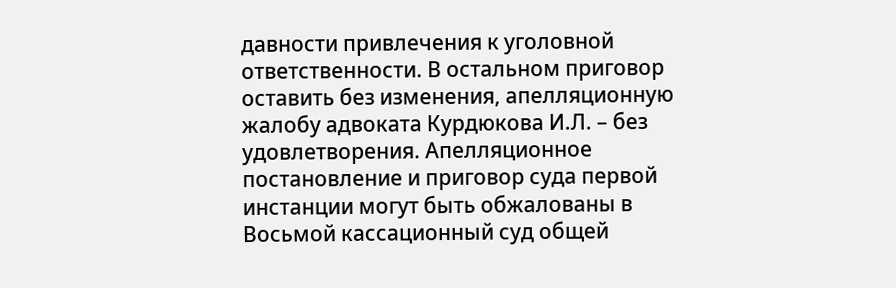давности привлечения к уголовной ответственности. В остальном приговор оставить без изменения, апелляционную жалобу адвоката Курдюкова И.Л. – без удовлетворения. Апелляционное постановление и приговор суда первой инстанции могут быть обжалованы в Восьмой кассационный суд общей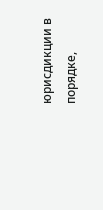юрисдикции в порядке,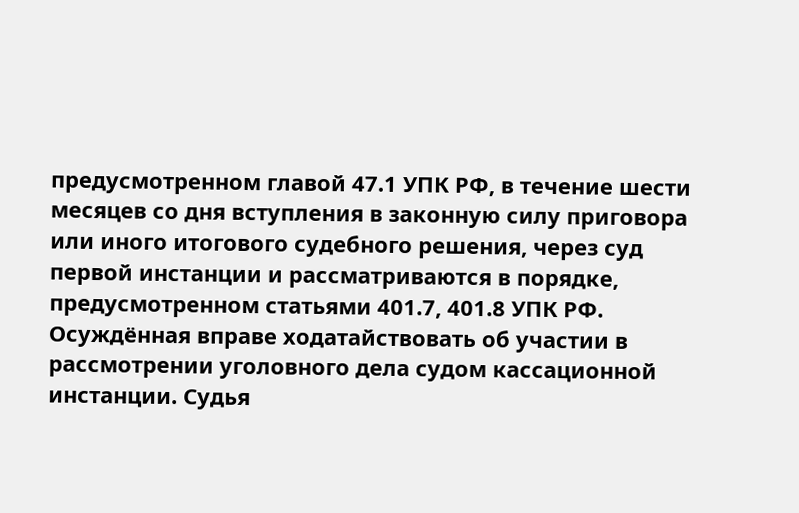предусмотренном главой 47.1 УПК РФ, в течение шести месяцев со дня вступления в законную силу приговора или иного итогового судебного решения, через суд первой инстанции и рассматриваются в порядке, предусмотренном статьями 401.7, 401.8 УПК РФ. Осуждённая вправе ходатайствовать об участии в рассмотрении уголовного дела судом кассационной инстанции. Судья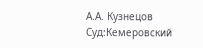А.А. Кузнецов Суд:Кемеровский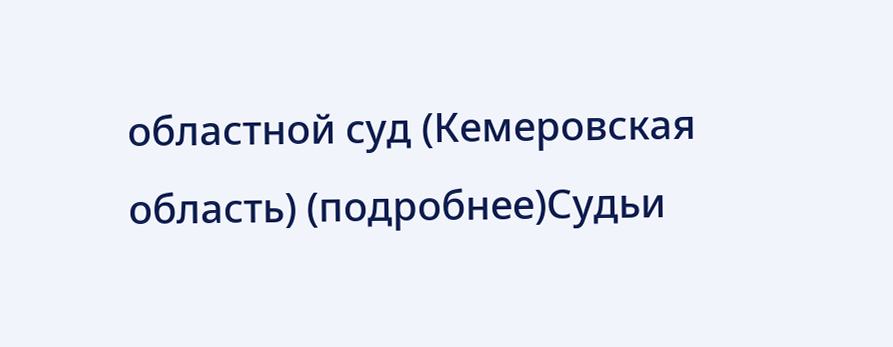областной суд (Кемеровская область) (подробнее)Судьи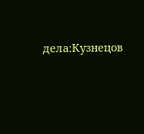дела:Кузнецов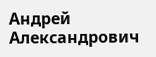Андрей Александрович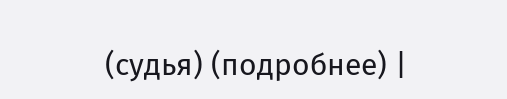(судья) (подробнее) |